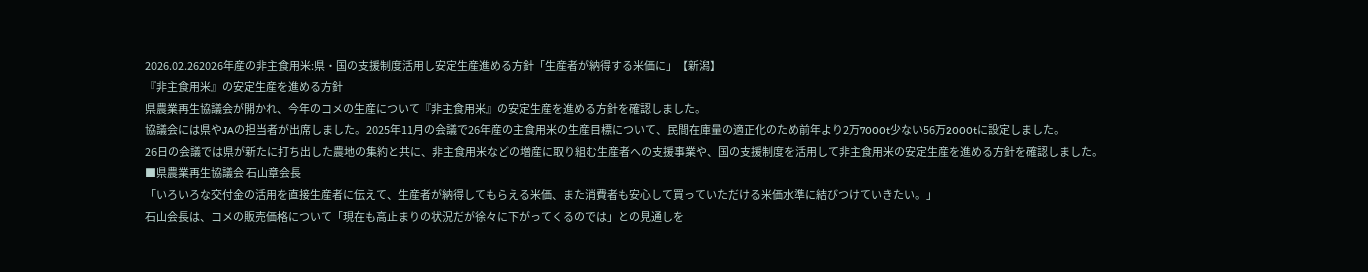2026.02.262026年産の非主食用米:県・国の支援制度活用し安定生産進める方針「生産者が納得する米価に」【新潟】
『非主食用米』の安定生産を進める方針
県農業再生協議会が開かれ、今年のコメの生産について『非主食用米』の安定生産を進める方針を確認しました。
協議会には県やJAの担当者が出席しました。2025年11月の会議で26年産の主食用米の生産目標について、民間在庫量の適正化のため前年より2万7000t少ない56万2000tに設定しました。
26日の会議では県が新たに打ち出した農地の集約と共に、非主食用米などの増産に取り組む生産者への支援事業や、国の支援制度を活用して非主食用米の安定生産を進める方針を確認しました。
■県農業再生協議会 石山章会長
「いろいろな交付金の活用を直接生産者に伝えて、生産者が納得してもらえる米価、また消費者も安心して買っていただける米価水準に結びつけていきたい。」
石山会長は、コメの販売価格について「現在も高止まりの状況だが徐々に下がってくるのでは」との見通しを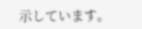示しています。